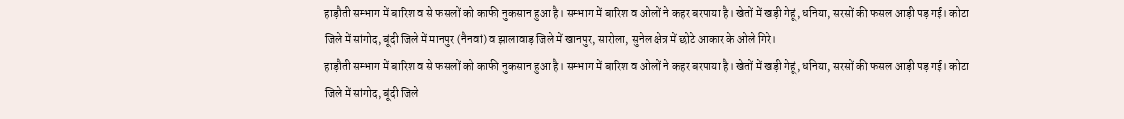हाड़ौती सम्भाग में बारिश व से फसलों को काफी नुकसान हुआ है। सम्भाग में बारिश व ओलों ने कहर बरपाया है। खेतों में खड़ी गेहूं, धनिया, सरसों की फसल आड़ी पड़ गई। कोटा जिले में सांगोद, बूंदी जिले में मानपुर (नैनवां) व झालावाड़ जिले में खानपुर, सारोला, सुनेल क्षेत्र में छोटे आकार के ओले गिरे।
हाड़ौती सम्भाग में बारिश व से फसलों को काफी नुकसान हुआ है। सम्भाग में बारिश व ओलों ने कहर बरपाया है। खेतों में खड़ी गेहूं, धनिया, सरसों की फसल आड़ी पड़ गई। कोटा जिले में सांगोद, बूंदी जिले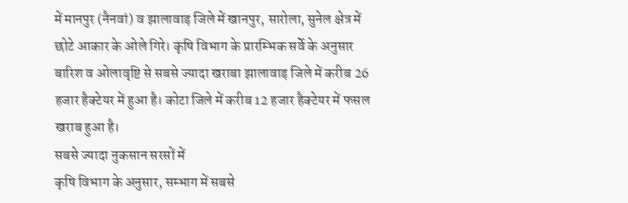में मानपुर (नैनवां) व झालावाड़ जिले में खानपुर, सारोला, सुनेल क्षेत्र में छोटे आकार के ओले गिरे। कृषि विभाग के प्रारम्भिक सर्वे के अनुसार बारिश व ओलावृष्टि से सबसे ज्यादा खराबा झालावाड़ जिले में करीब 26 हजार हैक्टेयर में हुआ है। कोटा जिले में करीब 12 हजार हैक्टेयर में फसल खराब हुआ है।
सबसे ज्यादा नुकसान सरसों में
कृषि विभाग के अनुसार, सम्भाग में सबसे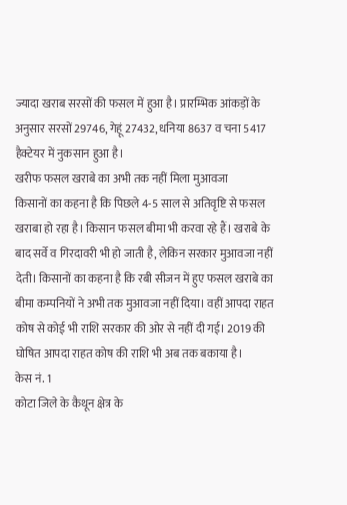ज्यादा खराब सरसों की फसल में हुआ है। प्रारम्भिक आंकड़ों के अनुसार सरसों 29746, गेहूं 27432, धनिया 8637 व चना 5417 हैक्टेयर में नुकसान हुआ है।
खरीफ फसल खराबे का अभी तक नहीं मिला मुआवजा
किसानों का कहना है कि पिछले 4-5 साल से अतिवृष्टि से फसल खराबा हो रहा है। किसान फसल बीमा भी करवा रहे हैं। खराबे के बाद सर्वे व गिरदावरी भी हो जाती है, लेकिन सरकार मुआवजा नहीं देती। किसानों का कहना है कि रबी सीजन में हुए फसल खराबे का बीमा कम्पनियों ने अभी तक मुआवजा नहीं दिया। वहीं आपदा राहत कोष से कोई भी राशि सरकार की ओर से नहीं दी गई। 2019 की घोषित आपदा राहत कोष की राशि भी अब तक बकाया है।
केस नं. 1
कोटा जिले के कैथून क्षेत्र के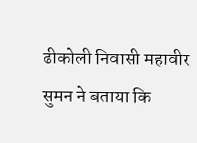ढीकोली निवासी महावीर सुमन ने बताया कि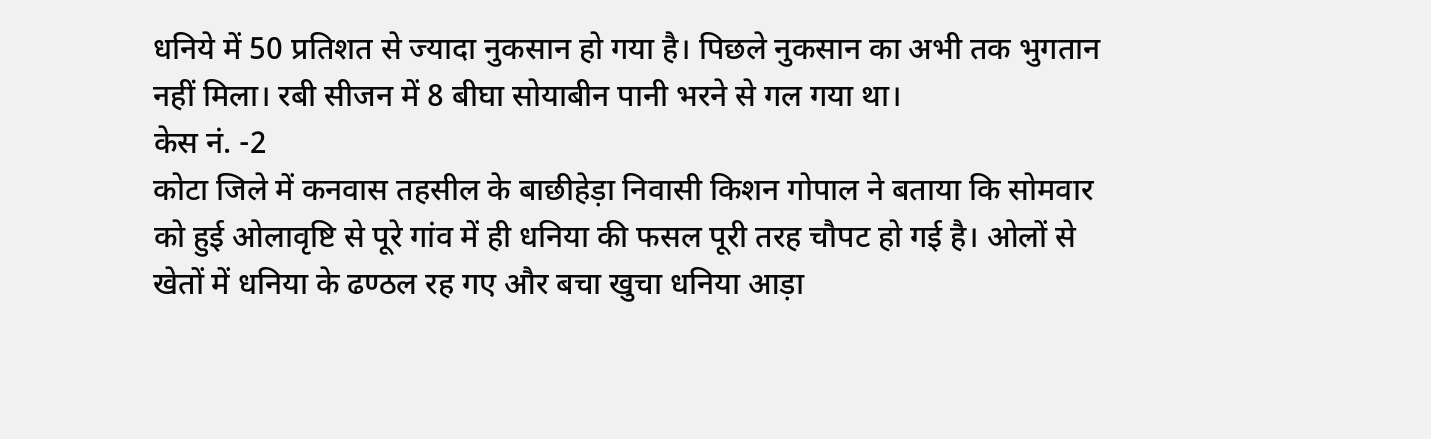धनिये में 50 प्रतिशत से ज्यादा नुकसान हो गया है। पिछले नुकसान का अभी तक भुगतान नहीं मिला। रबी सीजन में 8 बीघा सोयाबीन पानी भरने से गल गया था।
केस नं. -2
कोटा जिले में कनवास तहसील के बाछीहेड़ा निवासी किशन गोपाल ने बताया कि सोमवार को हुई ओलावृष्टि से पूरे गांव में ही धनिया की फसल पूरी तरह चौपट हो गई है। ओलों से खेतों में धनिया के ढण्ठल रह गए और बचा खुचा धनिया आड़ा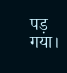पड़ गया।